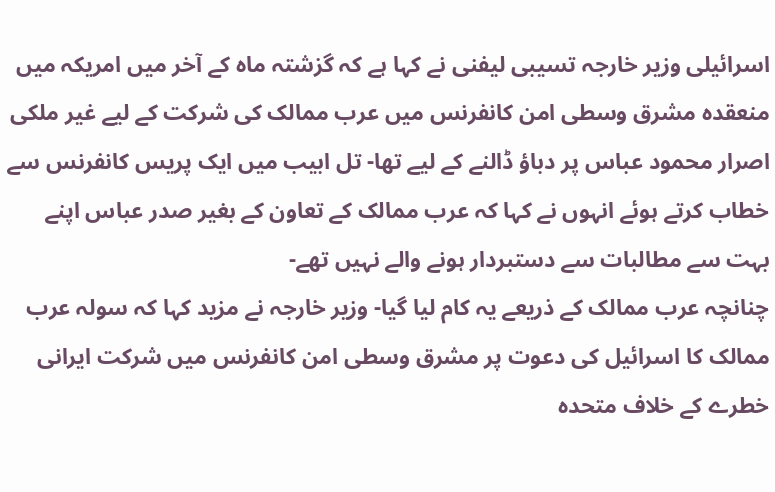اسرائیلی وزیر خارجہ تسیبی لیفنی نے کہا ہے کہ گزشتہ ماہ کے آخر میں امریکہ میں منعقدہ مشرق وسطی امن کانفرنس میں عرب ممالک کی شرکت کے لیے غیر ملکی اصرار محمود عباس پر دباؤ ڈالنے کے لیے تھا- تل ابیب میں ایک پریس کانفرنس سے خطاب کرتے ہوئے انہوں نے کہا کہ عرب ممالک کے تعاون کے بغیر صدر عباس اپنے بہت سے مطالبات سے دستبردار ہونے والے نہیں تھے-
چنانچہ عرب ممالک کے ذریعے یہ کام لیا گیا- وزیر خارجہ نے مزید کہا کہ سولہ عرب ممالک کا اسرائیل کی دعوت پر مشرق وسطی امن کانفرنس میں شرکت ایرانی خطرے کے خلاف متحدہ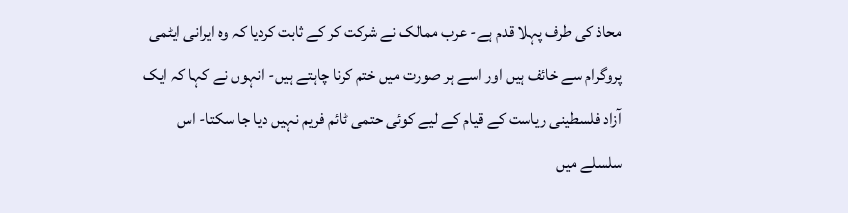محاذ کی طرف پہلا قدم ہے- عرب ممالک نے شرکت کر کے ثابت کردیا کہ وہ ایرانی ایٹمی پروگرام سے خائف ہیں اور اسے ہر صورت میں ختم کرنا چاہتے ہیں- انہوں نے کہا کہ ایک آزاد فلسطینی ریاست کے قیام کے لیے کوئی حتمی ٹائم فریم نہیں دیا جا سکتا- اس سلسلے میں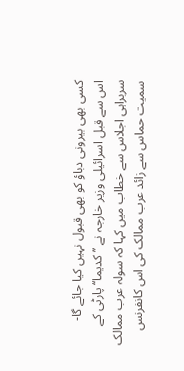کسی بھی بیرونی دباؤ کو بھی قبول نہیں کیا جائے گا-
اس سے قبل اسرائیلی وزیر خارجہ نے ’’کدیما‘‘ پارٹی کے سربراہی اجلاس سے خطاب میں کہا کہ سولہ عرب ممالک سمیت حماس سے زائد عرب ممالک کی اس کانفرنس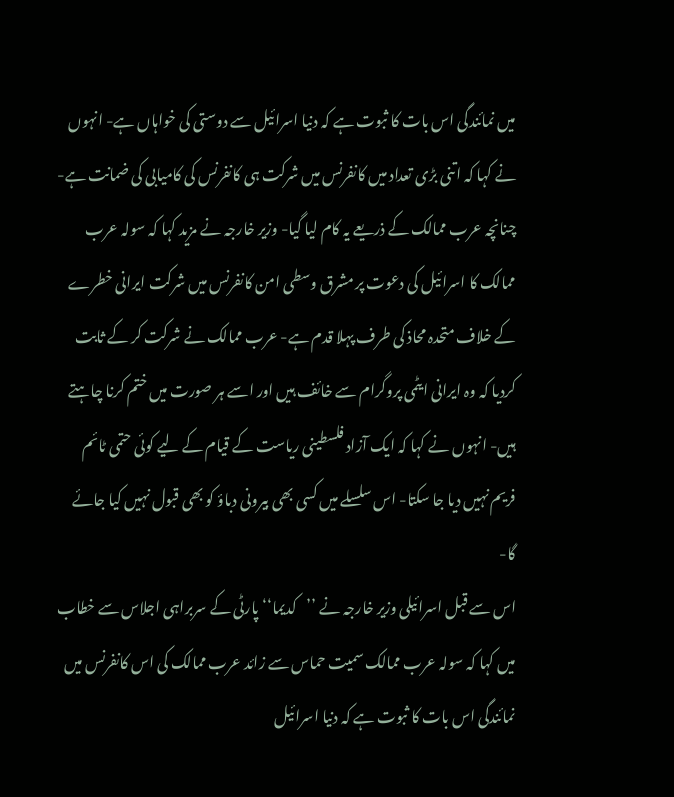میں نمائندگی اس بات کا ثبوت ہے کہ دنیا اسرائیل سے دوستی کی خواہاں ہے- انہوں نے کہا کہ اتنی بڑی تعداد میں کانفرنس میں شرکت ہی کانفرنس کی کامیابی کی ضمانت ہے-
چنانچہ عرب ممالک کے ذریعے یہ کام لیا گیا- وزیر خارجہ نے مزید کہا کہ سولہ عرب ممالک کا اسرائیل کی دعوت پر مشرق وسطی امن کانفرنس میں شرکت ایرانی خطرے کے خلاف متحدہ محاذ کی طرف پہلا قدم ہے- عرب ممالک نے شرکت کر کے ثابت کردیا کہ وہ ایرانی ایٹمی پروگرام سے خائف ہیں اور اسے ہر صورت میں ختم کرنا چاہتے ہیں- انہوں نے کہا کہ ایک آزاد فلسطینی ریاست کے قیام کے لیے کوئی حتمی ٹائم فریم نہیں دیا جا سکتا- اس سلسلے میں کسی بھی بیرونی دباؤ کو بھی قبول نہیں کیا جائے گا-
اس سے قبل اسرائیلی وزیر خارجہ نے ’’کدیما‘‘ پارٹی کے سربراہی اجلاس سے خطاب میں کہا کہ سولہ عرب ممالک سمیت حماس سے زائد عرب ممالک کی اس کانفرنس میں نمائندگی اس بات کا ثبوت ہے کہ دنیا اسرائیل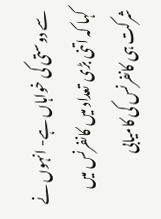سے دوستی کی خواہاں ہے- انہوں نے کہا کہ اتنی بڑی تعداد میں کانفرنس میں شرکت ہی کانفرنس کی کامیابی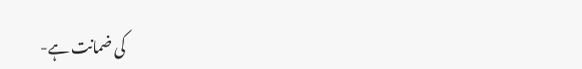کی ضمانت ہے-